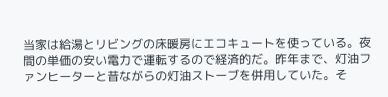当家は給湯とリビングの床暖房にエコキュートを使っている。夜間の単価の安い電力で運転するので経済的だ。昨年まで、灯油ファンヒーターと昔ながらの灯油ストーブを併用していた。そ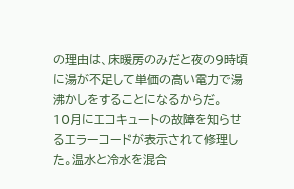の理由は、床暖房のみだと夜の9時頃に湯が不足して単価の高い電力で湯沸かしをすることになるからだ。
10月にエコキュートの故障を知らせるエラーコードが表示されて修理した。温水と冷水を混合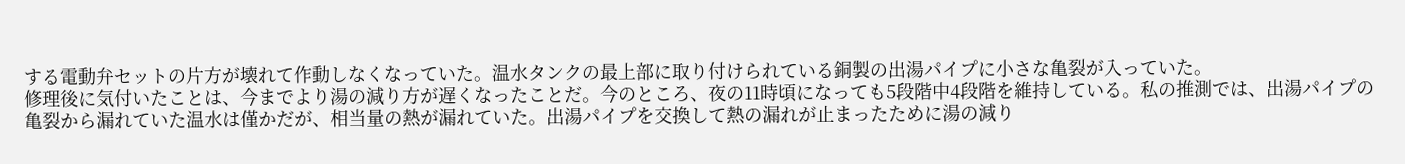する電動弁セットの片方が壊れて作動しなくなっていた。温水タンクの最上部に取り付けられている銅製の出湯パイプに小さな亀裂が入っていた。
修理後に気付いたことは、今までより湯の減り方が遅くなったことだ。今のところ、夜の11時頃になっても5段階中4段階を維持している。私の推測では、出湯パイプの亀裂から漏れていた温水は僅かだが、相当量の熱が漏れていた。出湯パイプを交換して熱の漏れが止まったために湯の減り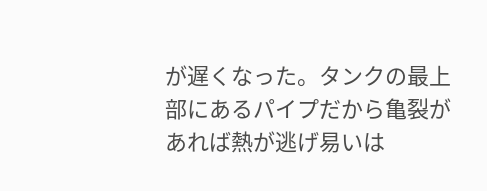が遅くなった。タンクの最上部にあるパイプだから亀裂があれば熱が逃げ易いは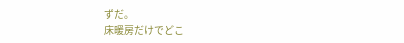ずだ。
床暖房だけでどこ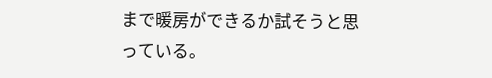まで暖房ができるか試そうと思っている。